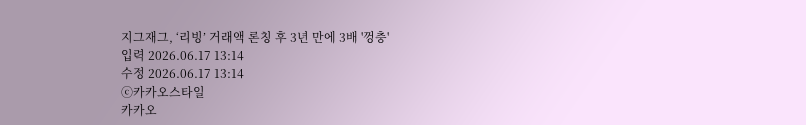지그재그, ‘리빙’ 거래액 론칭 후 3년 만에 3배 '껑충'
입력 2026.06.17 13:14
수정 2026.06.17 13:14
ⓒ카카오스타일
카카오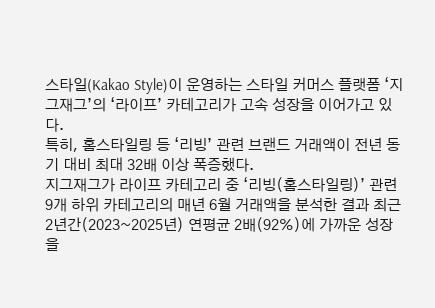스타일(Kakao Style)이 운영하는 스타일 커머스 플랫폼 ‘지그재그’의 ‘라이프’ 카테고리가 고속 성장을 이어가고 있다.
특히, 홈스타일링 등 ‘리빙’ 관련 브랜드 거래액이 전년 동기 대비 최대 32배 이상 폭증했다.
지그재그가 라이프 카테고리 중 ‘리빙(홈스타일링)’ 관련 9개 하위 카테고리의 매년 6월 거래액을 분석한 결과 최근 2년간(2023~2025년) 연평균 2배(92%)에 가까운 성장을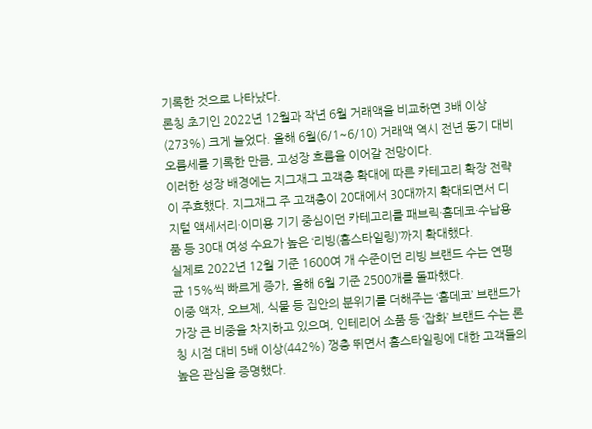기록한 것으로 나타났다.
론칭 초기인 2022년 12월과 작년 6월 거래액을 비교하면 3배 이상(273%) 크게 늘었다. 올해 6월(6/1~6/10) 거래액 역시 전년 동기 대비 오름세를 기록한 만큼, 고성장 흐름을 이어갈 전망이다.
이러한 성장 배경에는 지그재그 고객층 확대에 따른 카테고리 확장 전략이 주효했다. 지그재그 주 고객층이 20대에서 30대까지 확대되면서 디지털 액세서리·이미용 기기 중심이던 카테고리를 패브릭·홈데코·수납용품 등 30대 여성 수요가 높은 ‘리빙(홈스타일링)’까지 확대했다.
실제로 2022년 12월 기준 1600여 개 수준이던 리빙 브랜드 수는 연평균 15%씩 빠르게 증가, 올해 6월 기준 2500개를 돌파했다.
이중 액자, 오브제, 식물 등 집안의 분위기를 더해주는 ‘홈데코’ 브랜드가 가장 큰 비중을 차지하고 있으며, 인테리어 소품 등 ‘잡화’ 브랜드 수는 론칭 시점 대비 5배 이상(442%) 껑충 뛰면서 홈스타일링에 대한 고객들의 높은 관심을 증명했다.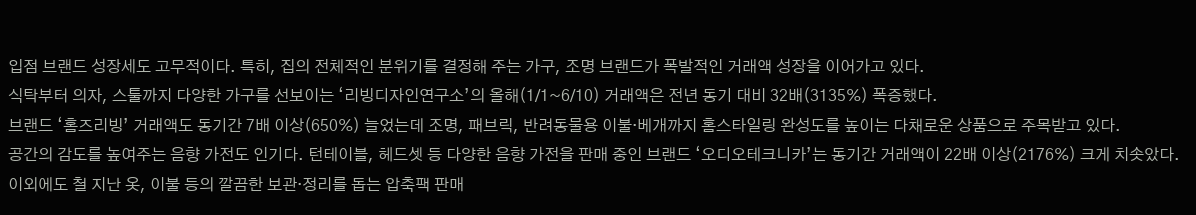입점 브랜드 성장세도 고무적이다. 특히, 집의 전체적인 분위기를 결정해 주는 가구, 조명 브랜드가 폭발적인 거래액 성장을 이어가고 있다.
식탁부터 의자, 스툴까지 다양한 가구를 선보이는 ‘리빙디자인연구소’의 올해(1/1~6/10) 거래액은 전년 동기 대비 32배(3135%) 폭증했다.
브랜드 ‘홈즈리빙’ 거래액도 동기간 7배 이상(650%) 늘었는데 조명, 패브릭, 반려동물용 이불·베개까지 홈스타일링 완성도를 높이는 다채로운 상품으로 주목받고 있다.
공간의 감도를 높여주는 음향 가전도 인기다. 턴테이블, 헤드셋 등 다양한 음향 가전을 판매 중인 브랜드 ‘오디오테크니카’는 동기간 거래액이 22배 이상(2176%) 크게 치솟았다.
이외에도 철 지난 옷, 이불 등의 깔끔한 보관·정리를 돕는 압축팩 판매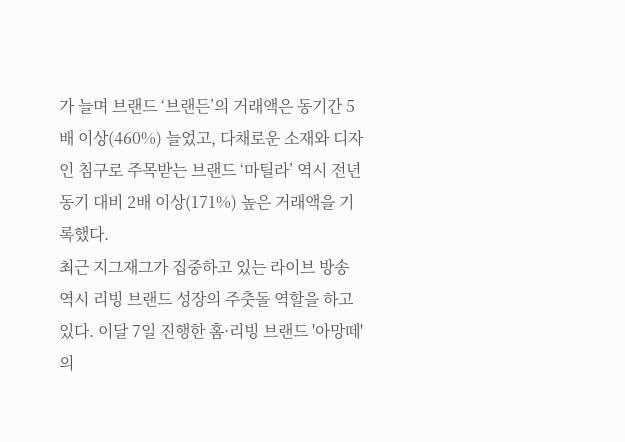가 늘며 브랜드 ‘브랜든’의 거래액은 동기간 5배 이상(460%) 늘었고, 다채로운 소재와 디자인 침구로 주목받는 브랜드 ‘마틸라’ 역시 전년 동기 대비 2배 이상(171%) 높은 거래액을 기록했다.
최근 지그재그가 집중하고 있는 라이브 방송 역시 리빙 브랜드 성장의 주춧돌 역할을 하고 있다. 이달 7일 진행한 홈·리빙 브랜드 '아망떼'의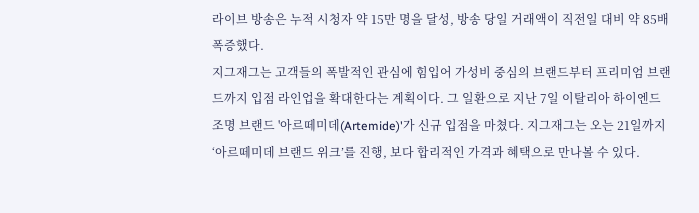라이브 방송은 누적 시청자 약 15만 명을 달성, 방송 당일 거래액이 직전일 대비 약 85배 폭증했다.
지그재그는 고객들의 폭발적인 관심에 힘입어 가성비 중심의 브랜드부터 프리미엄 브랜드까지 입점 라인업을 확대한다는 계획이다. 그 일환으로 지난 7일 이탈리아 하이엔드 조명 브랜드 '아르떼미데(Artemide)'가 신규 입점을 마쳤다. 지그재그는 오는 21일까지 ‘아르떼미데 브랜드 위크’를 진행, 보다 합리적인 가격과 혜택으로 만나볼 수 있다.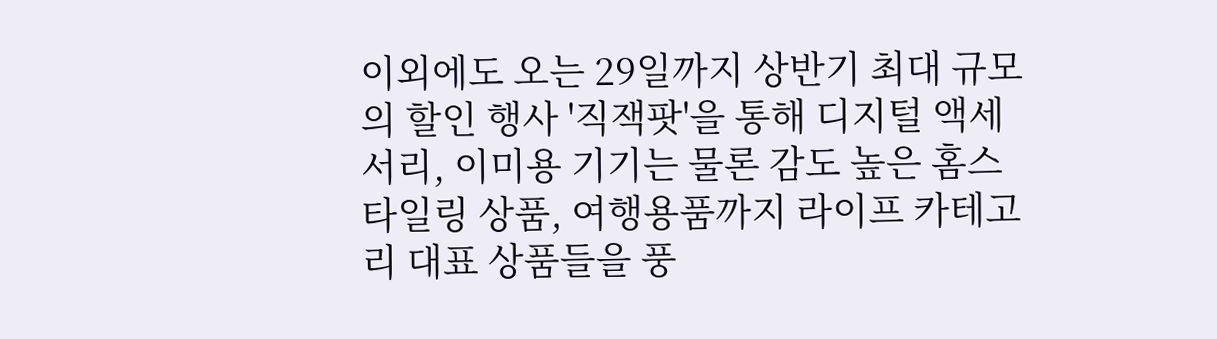이외에도 오는 29일까지 상반기 최대 규모의 할인 행사 '직잭팟'을 통해 디지털 액세서리, 이미용 기기는 물론 감도 높은 홈스타일링 상품, 여행용품까지 라이프 카테고리 대표 상품들을 풍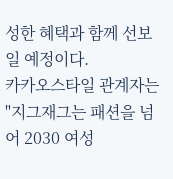성한 혜택과 함께 선보일 예정이다.
카카오스타일 관계자는 "지그재그는 패션을 넘어 2030 여성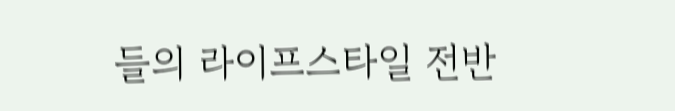들의 라이프스타일 전반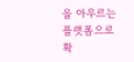을 아우르는 플랫폼으로 확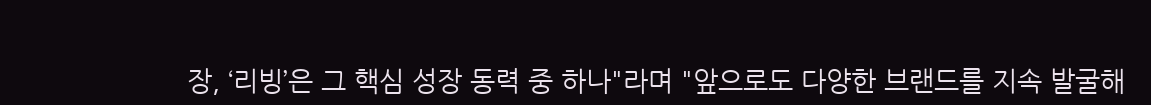장, ‘리빙’은 그 핵심 성장 동력 중 하나"라며 "앞으로도 다양한 브랜드를 지속 발굴해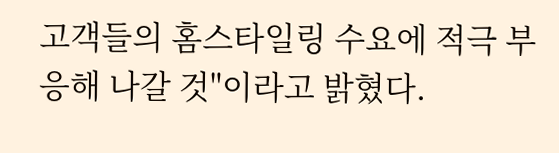고객들의 홈스타일링 수요에 적극 부응해 나갈 것"이라고 밝혔다.